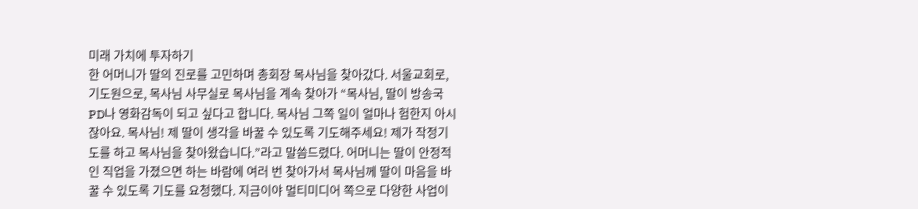미래 가치에 투자하기
한 어머니가 딸의 진로를 고민하며 총회장 목사님을 찾아갔다. 서울교회로, 기도원으로, 목사님 사무실로 목사님을 계속 찾아가 “목사님, 딸이 방송국 PD나 영화감독이 되고 싶다고 합니다. 목사님 그쪽 일이 얼마나 험한지 아시잖아요. 목사님! 제 딸이 생각을 바꿀 수 있도록 기도해주세요! 제가 작정기도를 하고 목사님을 찾아왔습니다.”라고 말씀드렸다. 어머니는 딸이 안정적인 직업을 가졌으면 하는 바람에 여러 번 찾아가서 목사님께 딸이 마음을 바꿀 수 있도록 기도를 요청했다. 지금이야 멀티미디어 쪽으로 다양한 사업이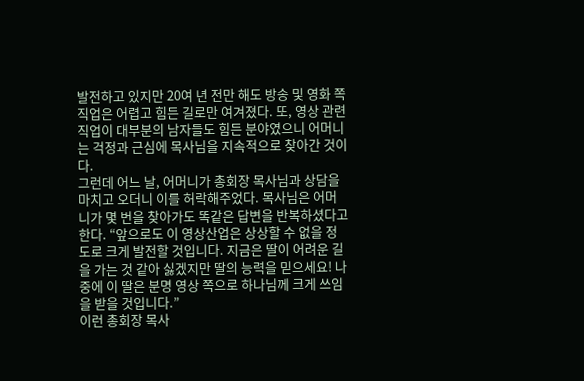발전하고 있지만 20여 년 전만 해도 방송 및 영화 쪽 직업은 어렵고 힘든 길로만 여겨졌다. 또, 영상 관련 직업이 대부분의 남자들도 힘든 분야였으니 어머니는 걱정과 근심에 목사님을 지속적으로 찾아간 것이다.
그런데 어느 날, 어머니가 총회장 목사님과 상담을 마치고 오더니 이를 허락해주었다. 목사님은 어머니가 몇 번을 찾아가도 똑같은 답변을 반복하셨다고 한다. “앞으로도 이 영상산업은 상상할 수 없을 정도로 크게 발전할 것입니다. 지금은 딸이 어려운 길을 가는 것 같아 싫겠지만 딸의 능력을 믿으세요! 나중에 이 딸은 분명 영상 쪽으로 하나님께 크게 쓰임을 받을 것입니다.”
이런 총회장 목사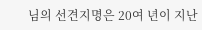님의 선견지명은 20여 년이 지난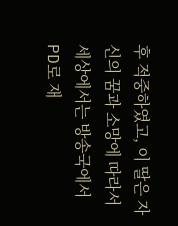후 적중하였고, 이 딸은 자신의 꿈과 소망에 따라서 세상에서는 방송국에서 PD로 재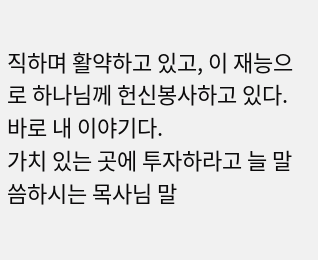직하며 활약하고 있고, 이 재능으로 하나님께 헌신봉사하고 있다. 바로 내 이야기다.
가치 있는 곳에 투자하라고 늘 말씀하시는 목사님 말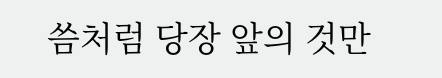씀처럼 당장 앞의 것만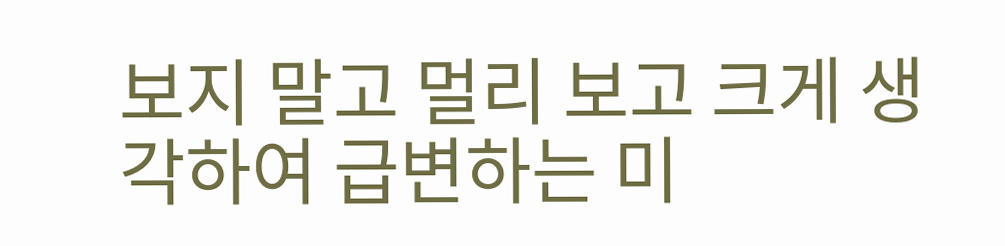보지 말고 멀리 보고 크게 생각하여 급변하는 미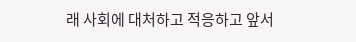래 사회에 대처하고 적응하고 앞서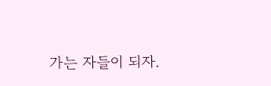가는 자들이 되자.